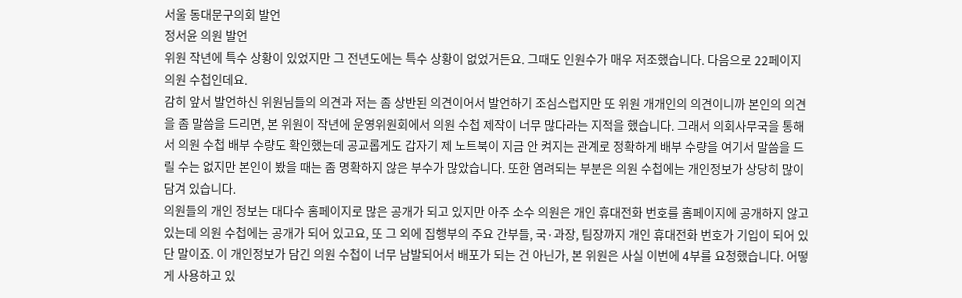서울 동대문구의회 발언
정서윤 의원 발언
위원 작년에 특수 상황이 있었지만 그 전년도에는 특수 상황이 없었거든요. 그때도 인원수가 매우 저조했습니다. 다음으로 22페이지 의원 수첩인데요.
감히 앞서 발언하신 위원님들의 의견과 저는 좀 상반된 의견이어서 발언하기 조심스럽지만 또 위원 개개인의 의견이니까 본인의 의견을 좀 말씀을 드리면, 본 위원이 작년에 운영위원회에서 의원 수첩 제작이 너무 많다라는 지적을 했습니다. 그래서 의회사무국을 통해서 의원 수첩 배부 수량도 확인했는데 공교롭게도 갑자기 제 노트북이 지금 안 켜지는 관계로 정확하게 배부 수량을 여기서 말씀을 드릴 수는 없지만 본인이 봤을 때는 좀 명확하지 않은 부수가 많았습니다. 또한 염려되는 부분은 의원 수첩에는 개인정보가 상당히 많이 담겨 있습니다.
의원들의 개인 정보는 대다수 홈페이지로 많은 공개가 되고 있지만 아주 소수 의원은 개인 휴대전화 번호를 홈페이지에 공개하지 않고 있는데 의원 수첩에는 공개가 되어 있고요, 또 그 외에 집행부의 주요 간부들, 국·과장, 팀장까지 개인 휴대전화 번호가 기입이 되어 있단 말이죠. 이 개인정보가 담긴 의원 수첩이 너무 남발되어서 배포가 되는 건 아닌가, 본 위원은 사실 이번에 4부를 요청했습니다. 어떻게 사용하고 있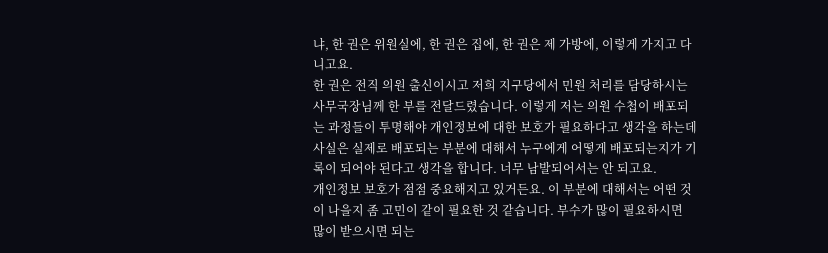냐, 한 권은 위원실에, 한 권은 집에, 한 권은 제 가방에, 이렇게 가지고 다니고요.
한 권은 전직 의원 출신이시고 저희 지구당에서 민원 처리를 담당하시는 사무국장님께 한 부를 전달드렸습니다. 이렇게 저는 의원 수첩이 배포되는 과정들이 투명해야 개인정보에 대한 보호가 필요하다고 생각을 하는데 사실은 실제로 배포되는 부분에 대해서 누구에게 어떻게 배포되는지가 기록이 되어야 된다고 생각을 합니다. 너무 남발되어서는 안 되고요.
개인정보 보호가 점점 중요해지고 있거든요. 이 부분에 대해서는 어떤 것이 나을지 좀 고민이 같이 필요한 것 같습니다. 부수가 많이 필요하시면 많이 받으시면 되는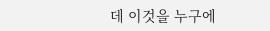데 이것을 누구에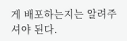게 배포하는지는 알려주셔야 된다.